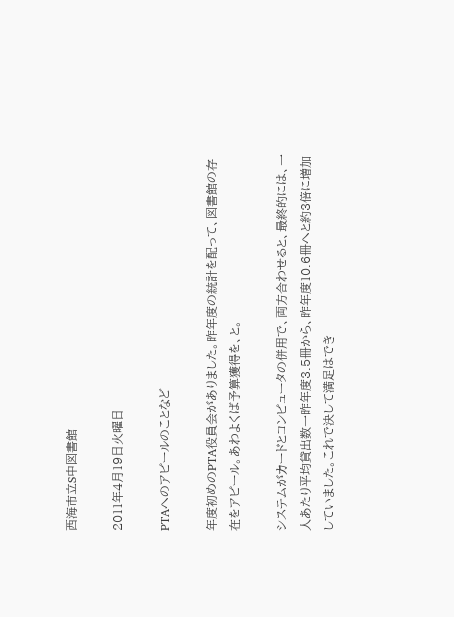西海市立S中図書館

2011年4月19日火曜日

PTAへのアピールのことなど

年度初めのPTA役員会がありました。昨年度の統計を配って、図書館の存在をアピール。あわよくば予算獲得を、と。

システムがカードとコンピュータの併用で、両方合わせると、最終的には、一人あたり平均貸出数一昨年度3.5冊から、昨年度10.6冊へと約3倍に増加していました。これで決して満足はでき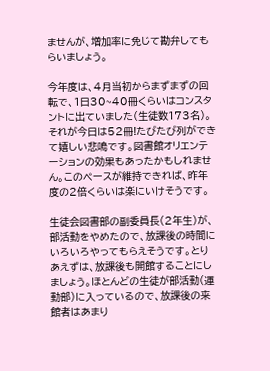ませんが、増加率に免じて勘弁してもらいましょう。

今年度は、4月当初からまずまずの回転で、1日30~40冊くらいはコンスタントに出ていました(生徒数173名)。それが今日は52冊!たびたび列ができて嬉しい悲鳴です。図書館オリエンテーションの効果もあったかもしれません。このペースが維持できれば、昨年度の2倍くらいは楽にいけそうです。

生徒会図書部の副委員長(2年生)が、部活動をやめたので、放課後の時間にいろいろやってもらえそうです。とりあえずは、放課後も開館することにしましょう。ほとんどの生徒が部活動(運動部)に入っているので、放課後の来館者はあまり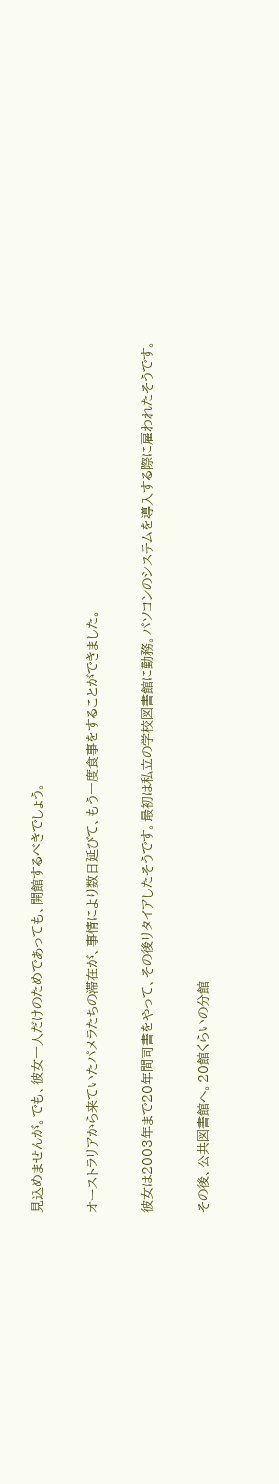見込めませんが。でも、彼女一人だけのためであっても、開館するべきでしょう。

オーストラリアから来ていたパメラたちの滞在が、事情により数日延びて、もう一度食事をすることができました。

彼女は2003年まで20年間司書をやって、その後リタイアしたそうです。最初は私立の学校図書館に勤務。パソコンのシステムを導入する際に雇われたそうです。

その後、公共図書館へ。20館くらいの分館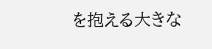を抱える大きな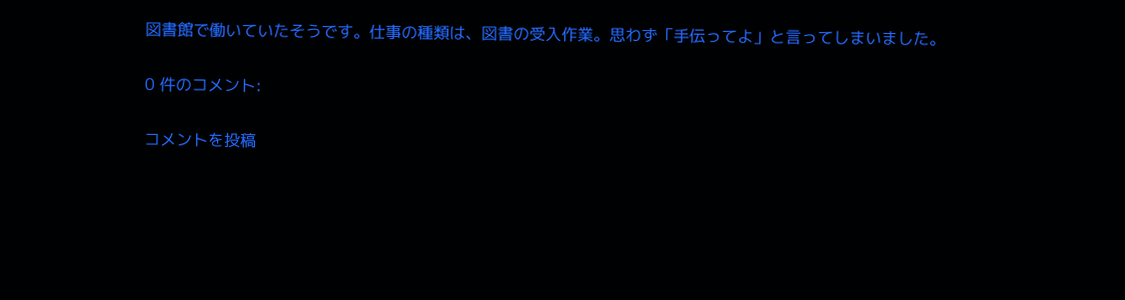図書館で働いていたそうです。仕事の種類は、図書の受入作業。思わず「手伝ってよ」と言ってしまいました。

0 件のコメント:

コメントを投稿